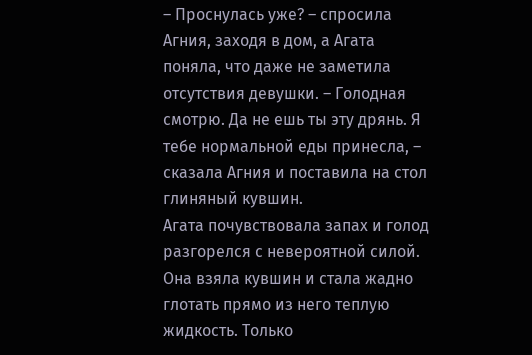– Проснулась уже? – спросила Агния, заходя в дом, а Агата поняла, что даже не заметила отсутствия девушки. – Голодная смотрю. Да не ешь ты эту дрянь. Я тебе нормальной еды принесла, – сказала Агния и поставила на стол глиняный кувшин.
Агата почувствовала запах и голод разгорелся с невероятной силой. Она взяла кувшин и стала жадно глотать прямо из него теплую жидкость. Только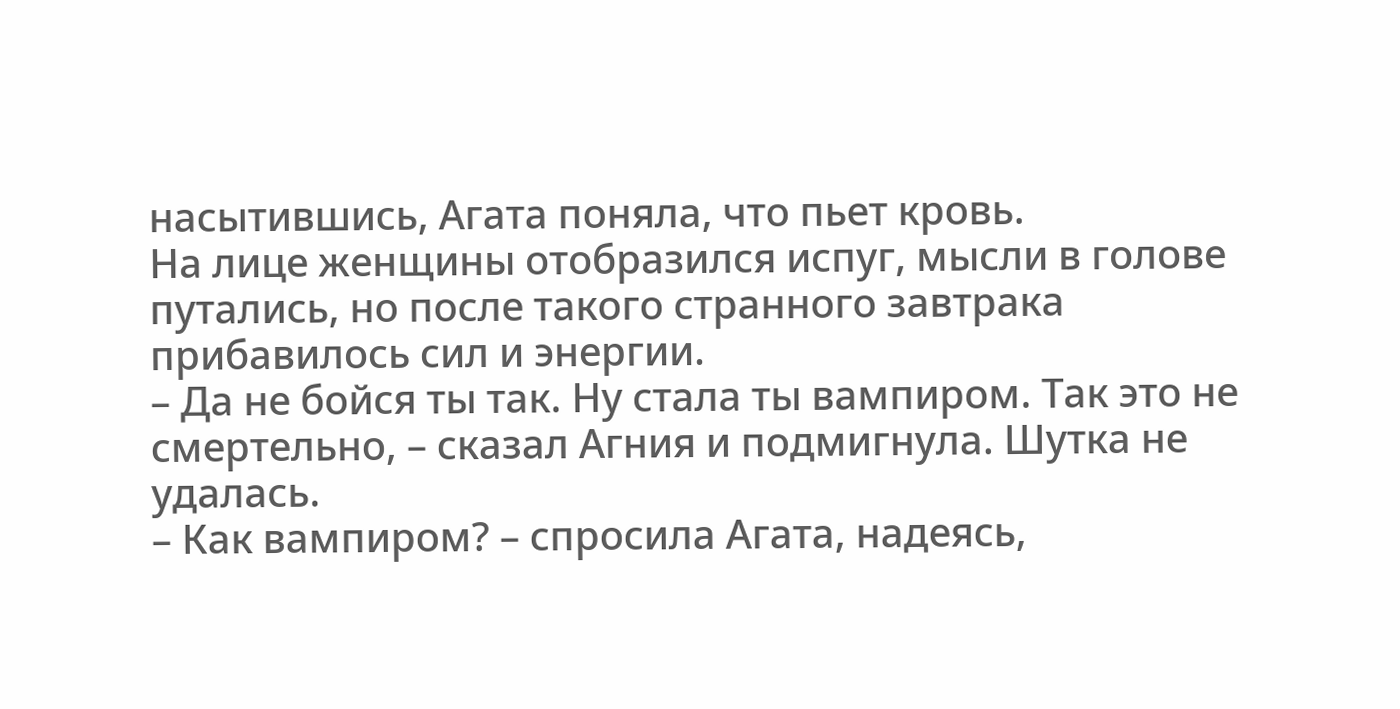насытившись, Агата поняла, что пьет кровь.
На лице женщины отобразился испуг, мысли в голове путались, но после такого странного завтрака прибавилось сил и энергии.
– Да не бойся ты так. Ну стала ты вампиром. Так это не смертельно, – сказал Агния и подмигнула. Шутка не удалась.
– Как вампиром? – спросила Агата, надеясь,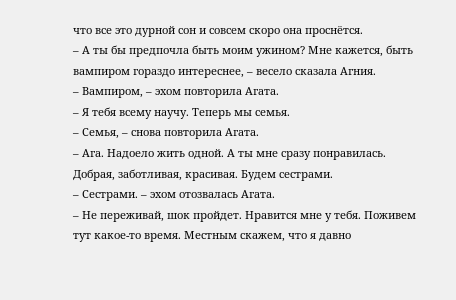что все это дурной сон и совсем скоро она проснётся.
– А ты бы предпочла быть моим ужином? Мне кажется, быть вампиром гораздо интереснее, – весело сказала Агния.
– Вампиром, – эхом повторила Агата.
– Я тебя всему научу. Теперь мы семья.
– Семья, – снова повторила Агата.
– Ага. Надоело жить одной. А ты мне сразу понравилась. Добрая, заботливая, красивая. Будем сестрами.
– Сестрами. – эхом отозвалась Агата.
– Не переживай, шок пройдет. Нравится мне у тебя. Поживем тут какое-то время. Местным скажем, что я давно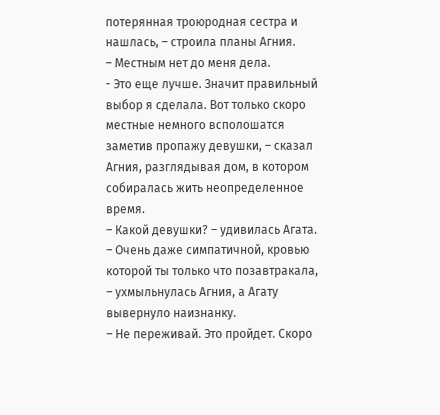потерянная троюродная сестра и нашлась, – строила планы Агния.
– Местным нет до меня дела.
- Это еще лучше. Значит правильный выбор я сделала. Вот только скоро местные немного всполошатся заметив пропажу девушки, – сказал Агния, разглядывая дом, в котором собиралась жить неопределенное время.
– Какой девушки? – удивилась Агата.
– Очень даже симпатичной, кровью которой ты только что позавтракала, – ухмыльнулась Агния, а Агату вывернуло наизнанку.
– Не переживай. Это пройдет. Скоро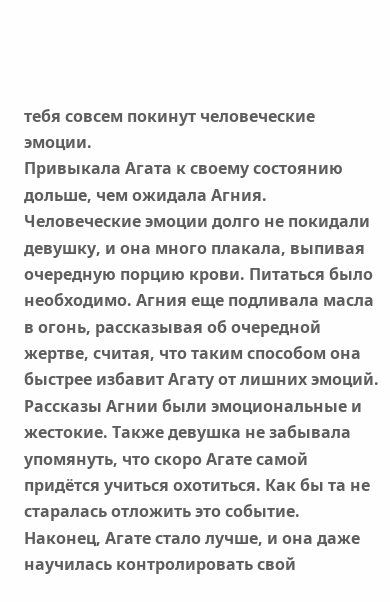тебя совсем покинут человеческие эмоции.
Привыкала Агата к своему состоянию дольше, чем ожидала Агния. Человеческие эмоции долго не покидали девушку, и она много плакала, выпивая очередную порцию крови. Питаться было необходимо. Агния еще подливала масла в огонь, рассказывая об очередной жертве, считая, что таким способом она быстрее избавит Агату от лишних эмоций. Рассказы Агнии были эмоциональные и жестокие. Также девушка не забывала упомянуть, что скоро Агате самой придётся учиться охотиться. Как бы та не старалась отложить это событие.
Наконец, Агате стало лучше, и она даже научилась контролировать свой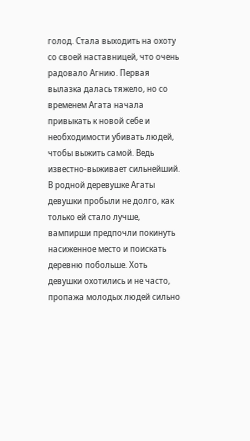голод. Стала выходить на охоту со своей наставницей, что очень радовало Агнию. Первая вылазка далась тяжело, но со временем Агата начала привыкать к новой себе и необходимости убивать людей, чтобы выжить самой. Ведь известно-выживает сильнейший.
В родной деревушке Агаты девушки пробыли не долго, как только ей стало лучше, вампирши предпочли покинуть насиженное место и поискать деревню побольше. Хоть девушки охотились и не часто, пропажа молодых людей сильно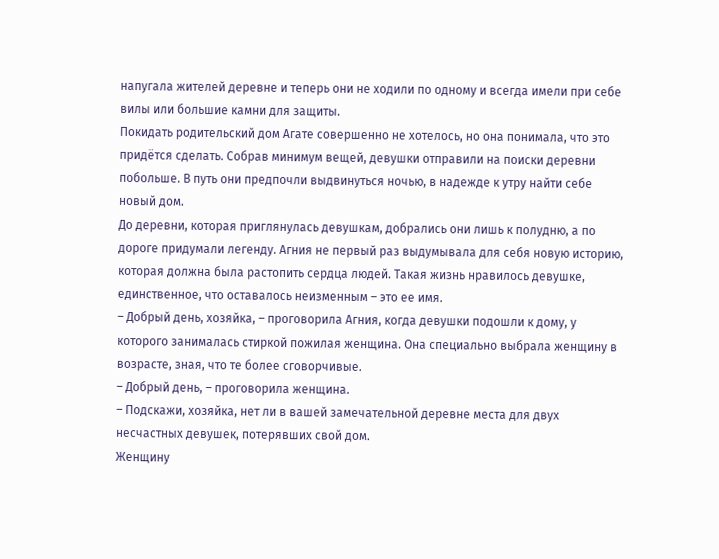напугала жителей деревне и теперь они не ходили по одному и всегда имели при себе вилы или большие камни для защиты.
Покидать родительский дом Агате совершенно не хотелось, но она понимала, что это придётся сделать. Собрав минимум вещей, девушки отправили на поиски деревни побольше. В путь они предпочли выдвинуться ночью, в надежде к утру найти себе новый дом.
До деревни, которая приглянулась девушкам, добрались они лишь к полудню, а по дороге придумали легенду. Агния не первый раз выдумывала для себя новую историю, которая должна была растопить сердца людей. Такая жизнь нравилось девушке, единственное, что оставалось неизменным – это ее имя.
– Добрый день, хозяйка, – проговорила Агния, когда девушки подошли к дому, у которого занималась стиркой пожилая женщина. Она специально выбрала женщину в возрасте, зная, что те более сговорчивые.
– Добрый день, – проговорила женщина.
– Подскажи, хозяйка, нет ли в вашей замечательной деревне места для двух несчастных девушек, потерявших свой дом.
Женщину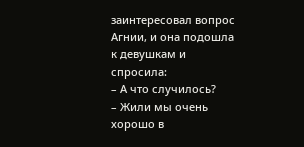заинтересовал вопрос Агнии, и она подошла к девушкам и спросила:
– А что случилось?
– Жили мы очень хорошо в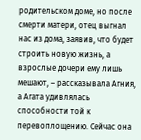родительском доме, но после смерти матери, отец выгнал нас из дома, заявив, что будет строить новую жизнь, а взрослые дочери ему лишь мешают, – рассказывала Агния, а Агата удивлялась способности той к перевоплощению. Сейчас она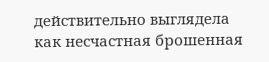действительно выглядела как несчастная брошенная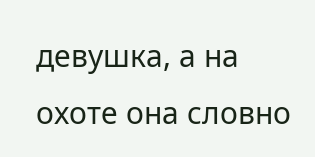девушка, а на охоте она словно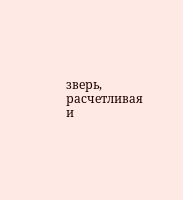зверь, расчетливая и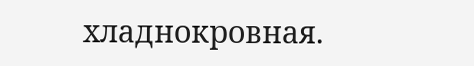хладнокровная.